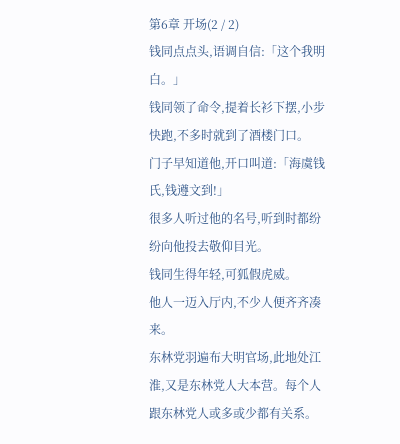第6章 开场(2 / 2)
钱同点点头,语调自信:「这个我明白。」
钱同领了命令,提着长衫下摆,小步快跑,不多时就到了酒楼门口。
门子早知道他,开口叫道:「海虞钱氏,钱遵文到!」
很多人听过他的名号,听到时都纷纷向他投去敬仰目光。
钱同生得年轻,可狐假虎威。
他人一迈入厅内,不少人便齐齐凑来。
东林党羽遍布大明官场,此地处江淮,又是东林党人大本营。每个人跟东林党人或多或少都有关系。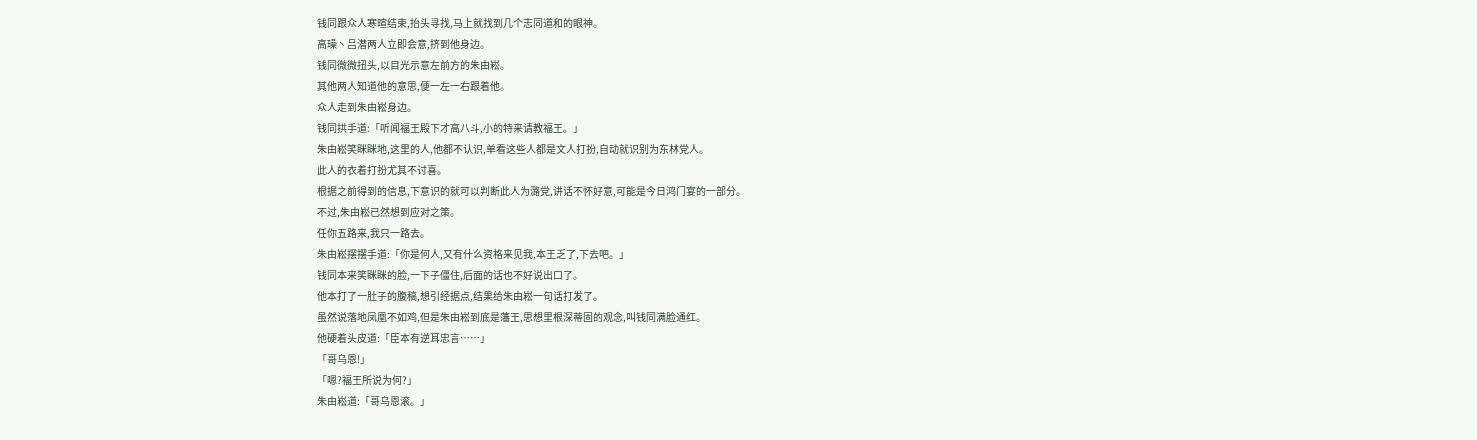钱同跟众人寒暄结束,抬头寻找,马上就找到几个志同道和的眼神。
高璪丶吕潜两人立即会意,挤到他身边。
钱同微微扭头,以目光示意左前方的朱由崧。
其他两人知道他的意思,便一左一右跟着他。
众人走到朱由崧身边。
钱同拱手道:「听闻福王殿下才高八斗,小的特来请教福王。」
朱由崧笑眯眯地,这里的人,他都不认识,单看这些人都是文人打扮,自动就识别为东林党人。
此人的衣着打扮尤其不讨喜。
根据之前得到的信息,下意识的就可以判断此人为潞党,讲话不怀好意,可能是今日鸿门宴的一部分。
不过,朱由崧已然想到应对之策。
任你五路来,我只一路去。
朱由崧摆摆手道:「你是何人,又有什么资格来见我,本王乏了,下去吧。」
钱同本来笑眯眯的脸,一下子僵住,后面的话也不好说出口了。
他本打了一肚子的腹稿,想引经据点,结果给朱由崧一句话打发了。
虽然说落地凤凰不如鸡,但是朱由崧到底是藩王,思想里根深蒂固的观念,叫钱同满脸通红。
他硬着头皮道:「臣本有逆耳忠言……」
「哥乌恩!」
「嗯?福王所说为何?」
朱由崧道:「哥乌恩滚。」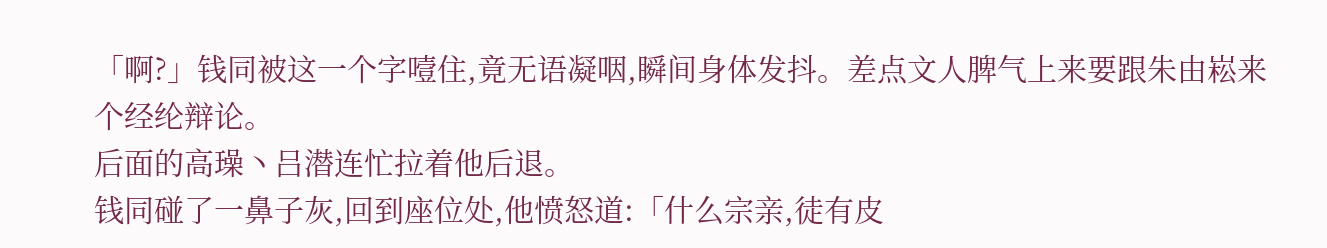「啊?」钱同被这一个字噎住,竟无语凝咽,瞬间身体发抖。差点文人脾气上来要跟朱由崧来个经纶辩论。
后面的高璪丶吕潜连忙拉着他后退。
钱同碰了一鼻子灰,回到座位处,他愤怒道:「什么宗亲,徒有皮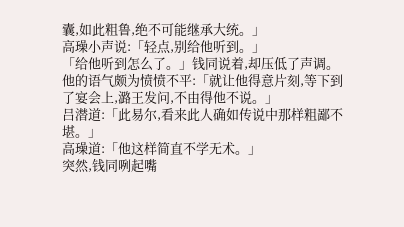囊,如此粗鲁,绝不可能继承大统。」
高璪小声说:「轻点,别给他听到。」
「给他听到怎么了。」钱同说着,却压低了声调。
他的语气颇为愤愤不平:「就让他得意片刻,等下到了宴会上,潞王发问,不由得他不说。」
吕潜道:「此易尔,看来此人确如传说中那样粗鄙不堪。」
高璪道:「他这样简直不学无术。」
突然,钱同咧起嘴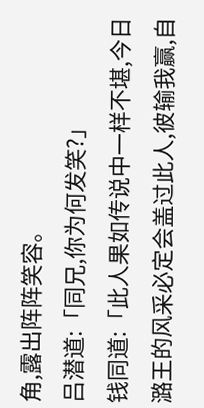角,露出阵阵笑容。
吕潜道:「同兄,你为何发笑?」
钱同道:「此人果如传说中一样不堪,今日潞王的风采必定会盖过此人,彼输我赢,自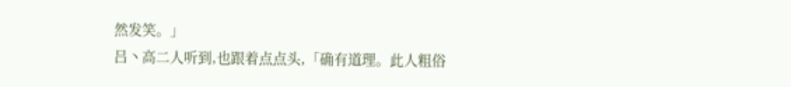然发笑。」
吕丶高二人听到,也跟着点点头,「确有道理。此人粗俗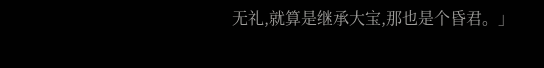无礼,就算是继承大宝,那也是个昏君。」